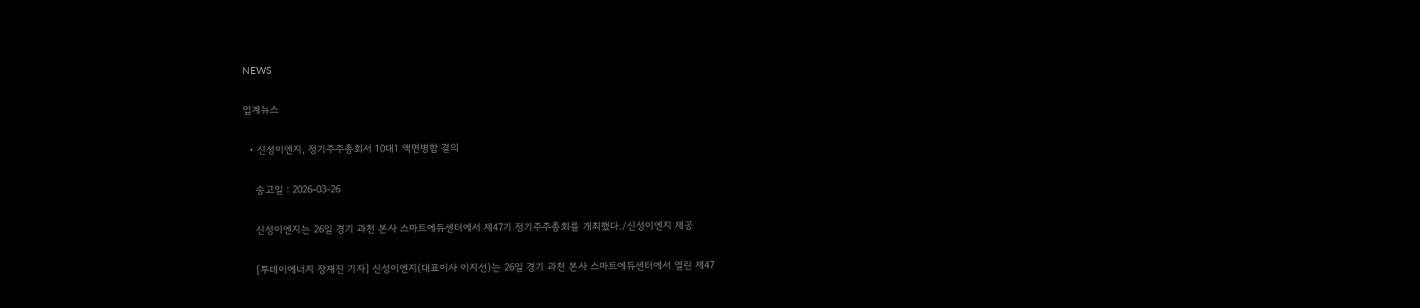NEWS

업계뉴스

  • 신성이엔지, 정기주주총회서 10대1 액면병합 결의

    송고일 : 2026-03-26

    신성이엔지는 26일 경기 과천 본사 스마트에듀센터에서 제47기 정기주주총회를 개최했다./신성이엔지 제공

    [투데이에너지 장재진 기자] 신성이엔지(대표이사 이지선)는 26일 경기 과천 본사 스마트에듀센터에서 열린 제47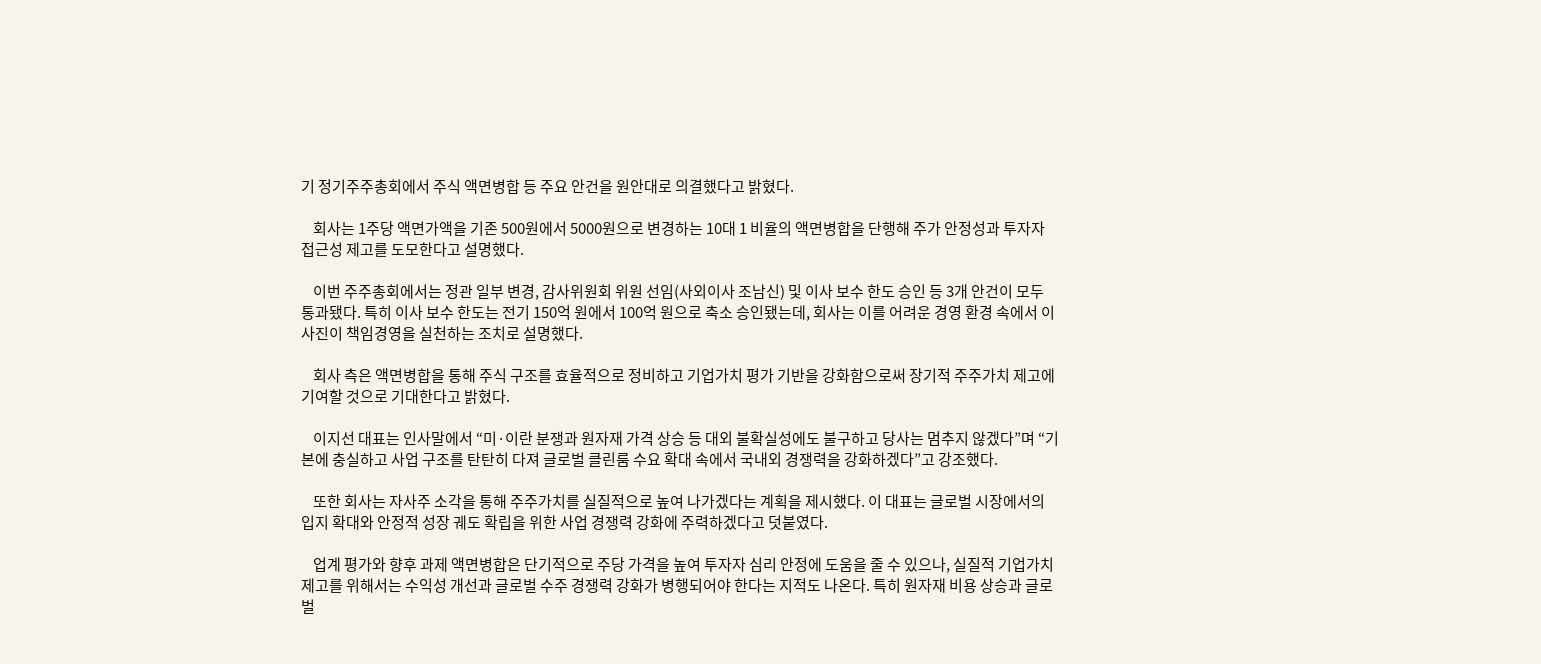기 정기주주총회에서 주식 액면병합 등 주요 안건을 원안대로 의결했다고 밝혔다.

    회사는 1주당 액면가액을 기존 500원에서 5000원으로 변경하는 10대 1 비율의 액면병합을 단행해 주가 안정성과 투자자 접근성 제고를 도모한다고 설명했다.

    이번 주주총회에서는 정관 일부 변경, 감사위원회 위원 선임(사외이사 조남신) 및 이사 보수 한도 승인 등 3개 안건이 모두 통과됐다. 특히 이사 보수 한도는 전기 150억 원에서 100억 원으로 축소 승인됐는데, 회사는 이를 어려운 경영 환경 속에서 이사진이 책임경영을 실천하는 조치로 설명했다.

    회사 측은 액면병합을 통해 주식 구조를 효율적으로 정비하고 기업가치 평가 기반을 강화함으로써 장기적 주주가치 제고에 기여할 것으로 기대한다고 밝혔다.

    이지선 대표는 인사말에서 “미·이란 분쟁과 원자재 가격 상승 등 대외 불확실성에도 불구하고 당사는 멈추지 않겠다”며 “기본에 충실하고 사업 구조를 탄탄히 다져 글로벌 클린룸 수요 확대 속에서 국내외 경쟁력을 강화하겠다”고 강조했다.

    또한 회사는 자사주 소각을 통해 주주가치를 실질적으로 높여 나가겠다는 계획을 제시했다. 이 대표는 글로벌 시장에서의 입지 확대와 안정적 성장 궤도 확립을 위한 사업 경쟁력 강화에 주력하겠다고 덧붙였다.

    업계 평가와 향후 과제 액면병합은 단기적으로 주당 가격을 높여 투자자 심리 안정에 도움을 줄 수 있으나, 실질적 기업가치 제고를 위해서는 수익성 개선과 글로벌 수주 경쟁력 강화가 병행되어야 한다는 지적도 나온다. 특히 원자재 비용 상승과 글로벌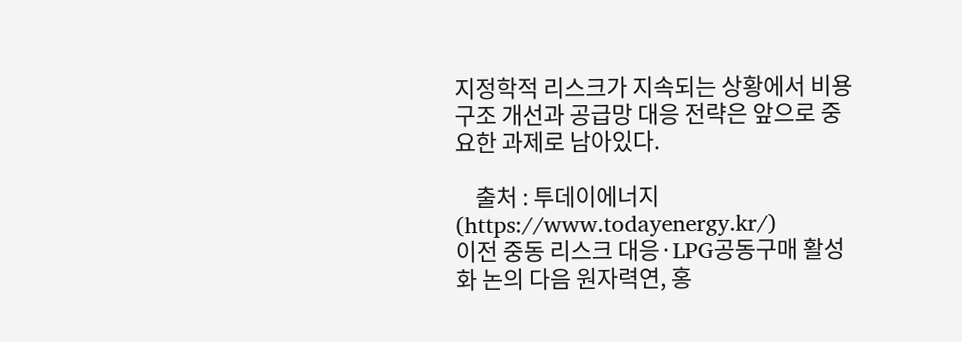지정학적 리스크가 지속되는 상황에서 비용 구조 개선과 공급망 대응 전략은 앞으로 중요한 과제로 남아있다.

    출처 : 투데이에너지(https://www.todayenergy.kr/)
이전 중동 리스크 대응·LPG공동구매 활성화 논의 다음 원자력연, 홍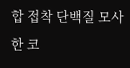합 접착 단백질 모사한 코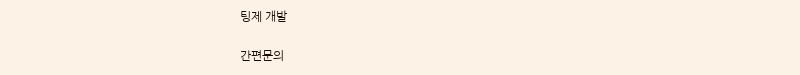팅제 개발

간편문의